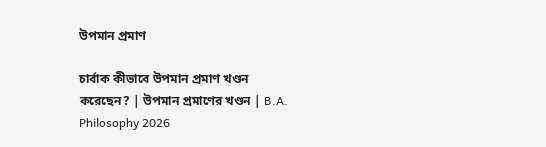উপমান প্রমাণ

চার্বাক কীভাবে উপমান প্রমাণ খণ্ডন করেছেন? | উপমান প্রমাণের খণ্ডন | B.A. Philosophy 2026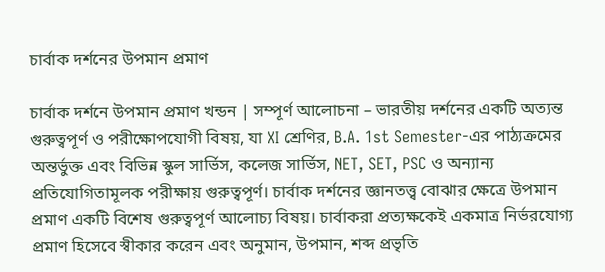চার্বাক দর্শনের উপমান প্রমাণ

চার্বাক দর্শনে উপমান প্রমাণ খন্ডন | সম্পূর্ণ আলোচনা – ভারতীয় দর্শনের একটি অত্যন্ত গুরুত্বপূর্ণ ও পরীক্ষোপযোগী বিষয়, যা XI শ্রেণির, B.A. 1st Semester-এর পাঠ্যক্রমের অন্তর্ভুক্ত এবং বিভিন্ন স্কুল সার্ভিস, কলেজ সার্ভিস, NET, SET, PSC ও অন্যান্য প্রতিযোগিতামূলক পরীক্ষায় গুরুত্বপূর্ণ। চার্বাক দর্শনের জ্ঞানতত্ত্ব বোঝার ক্ষেত্রে উপমান প্রমাণ একটি বিশেষ গুরুত্বপূর্ণ আলোচ্য বিষয়। চার্বাকরা প্রত্যক্ষকেই একমাত্র নির্ভরযোগ্য প্রমাণ হিসেবে স্বীকার করেন এবং অনুমান, উপমান, শব্দ প্রভৃতি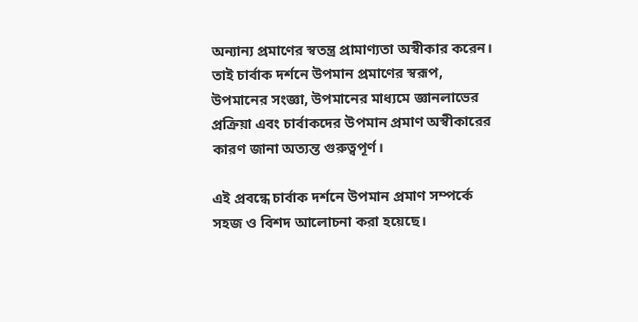অন্যান্য প্রমাণের স্বতন্ত্র প্রামাণ্যতা অস্বীকার করেন। তাই চার্বাক দর্শনে উপমান প্রমাণের স্বরূপ, উপমানের সংজ্ঞা, উপমানের মাধ্যমে জ্ঞানলাভের প্রক্রিয়া এবং চার্বাকদের উপমান প্রমাণ অস্বীকারের কারণ জানা অত্যন্ত গুরুত্বপূর্ণ।

এই প্রবন্ধে চার্বাক দর্শনে উপমান প্রমাণ সম্পর্কে সহজ ও বিশদ আলোচনা করা হয়েছে।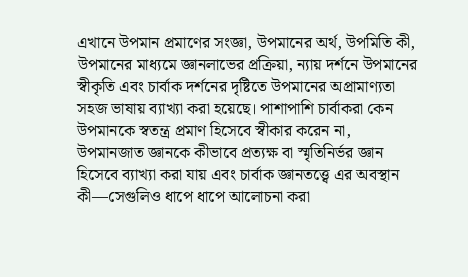এখানে উপমান প্রমাণের সংজ্ঞা, উপমানের অর্থ, উপমিতি কী, উপমানের মাধ্যমে জ্ঞানলাভের প্রক্রিয়া, ন্যায় দর্শনে উপমানের স্বীকৃতি এবং চার্বাক দর্শনের দৃষ্টিতে উপমানের অপ্রামাণ্যতা সহজ ভাষায় ব্যাখ্যা করা হয়েছে। পাশাপাশি চার্বাকরা কেন উপমানকে স্বতন্ত্র প্রমাণ হিসেবে স্বীকার করেন না, উপমানজাত জ্ঞানকে কীভাবে প্রত্যক্ষ বা স্মৃতিনির্ভর জ্ঞান হিসেবে ব্যাখ্যা করা যায় এবং চার্বাক জ্ঞানতত্ত্বে এর অবস্থান কী—সেগুলিও ধাপে ধাপে আলোচনা করা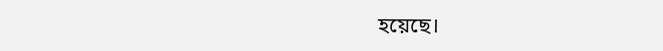হয়েছে।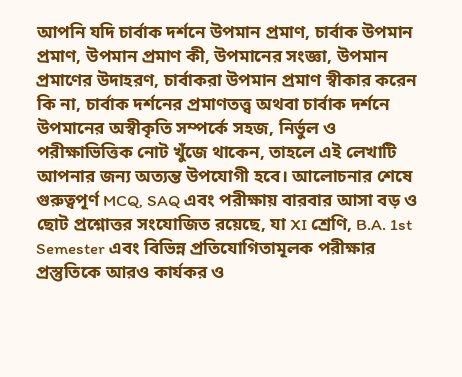আপনি যদি চার্বাক দর্শনে উপমান প্রমাণ, চার্বাক উপমান প্রমাণ, উপমান প্রমাণ কী, উপমানের সংজ্ঞা, উপমান প্রমাণের উদাহরণ, চার্বাকরা উপমান প্রমাণ স্বীকার করেন কি না, চার্বাক দর্শনের প্রমাণতত্ত্ব অথবা চার্বাক দর্শনে উপমানের অস্বীকৃতি সম্পর্কে সহজ, নির্ভুল ও পরীক্ষাভিত্তিক নোট খুঁজে থাকেন, তাহলে এই লেখাটি আপনার জন্য অত্যন্ত উপযোগী হবে। আলোচনার শেষে গুরুত্বপূর্ণ MCQ, SAQ এবং পরীক্ষায় বারবার আসা বড় ও ছোট প্রশ্নোত্তর সংযোজিত রয়েছে, যা XI শ্রেণি, B.A. 1st Semester এবং বিভিন্ন প্রতিযোগিতামূলক পরীক্ষার প্রস্তুতিকে আরও কার্যকর ও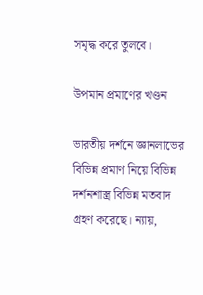সমৃদ্ধ করে তুলবে।

উপমান প্রমাণের খণ্ডন

ভারতীয় দর্শনে জ্ঞানলাভের বিভিন্ন প্রমাণ নিয়ে বিভিন্ন দর্শনশাস্ত্র বিভিন্ন মতবাদ গ্রহণ করেছে। ন্যায়,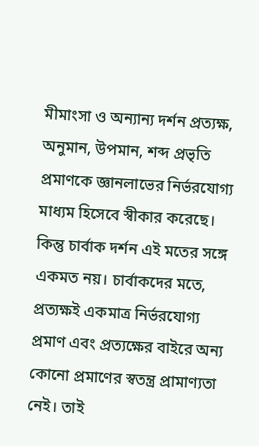মীমাংসা ও অন্যান্য দর্শন প্রত্যক্ষ, অনুমান, উপমান, শব্দ প্রভৃতি প্রমাণকে জ্ঞানলাভের নির্ভরযোগ্য মাধ্যম হিসেবে স্বীকার করেছে। কিন্তু চার্বাক দর্শন এই মতের সঙ্গে একমত নয়। চার্বাকদের মতে, প্রত্যক্ষই একমাত্র নির্ভরযোগ্য প্রমাণ এবং প্রত্যক্ষের বাইরে অন্য কোনো প্রমাণের স্বতন্ত্র প্রামাণ্যতা নেই। তাই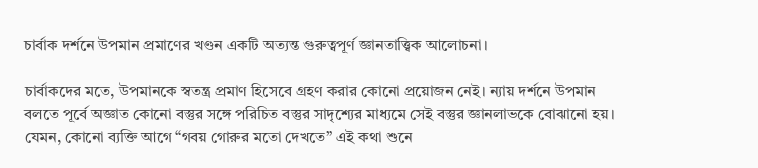চার্বাক দর্শনে উপমান প্রমাণের খণ্ডন একটি অত্যন্ত গুরুত্বপূর্ণ জ্ঞানতাত্ত্বিক আলোচনা।

চার্বাকদের মতে, উপমানকে স্বতন্ত্র প্রমাণ হিসেবে গ্রহণ করার কোনো প্রয়োজন নেই। ন্যায় দর্শনে উপমান বলতে পূর্বে অজ্ঞাত কোনো বস্তুর সঙ্গে পরিচিত বস্তুর সাদৃশ্যের মাধ্যমে সেই বস্তুর জ্ঞানলাভকে বোঝানো হয়। যেমন, কোনো ব্যক্তি আগে “গবয় গোরুর মতো দেখতে” এই কথা শুনে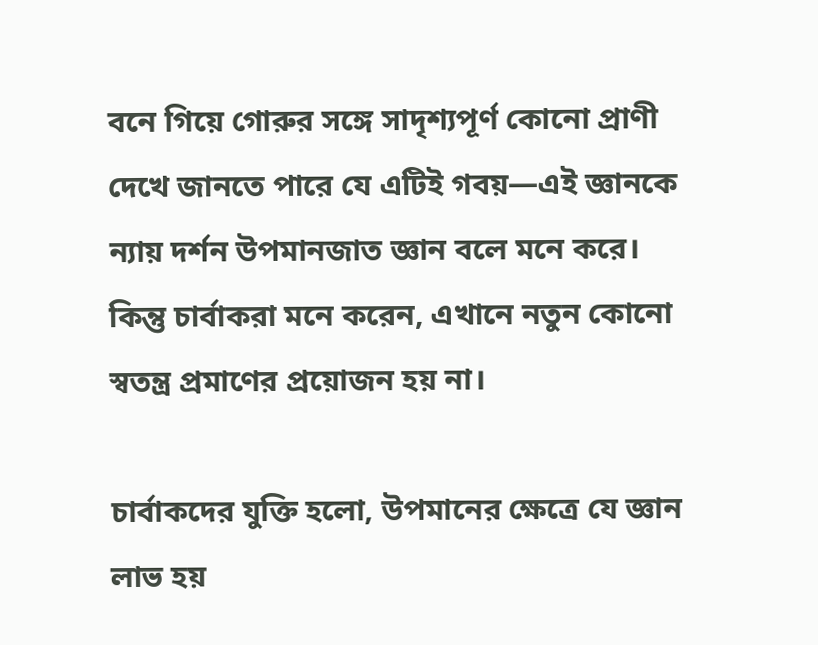বনে গিয়ে গোরুর সঙ্গে সাদৃশ্যপূর্ণ কোনো প্রাণী দেখে জানতে পারে যে এটিই গবয়—এই জ্ঞানকে ন্যায় দর্শন উপমানজাত জ্ঞান বলে মনে করে। কিন্তু চার্বাকরা মনে করেন, এখানে নতুন কোনো স্বতন্ত্র প্রমাণের প্রয়োজন হয় না।

চার্বাকদের যুক্তি হলো, উপমানের ক্ষেত্রে যে জ্ঞান লাভ হয়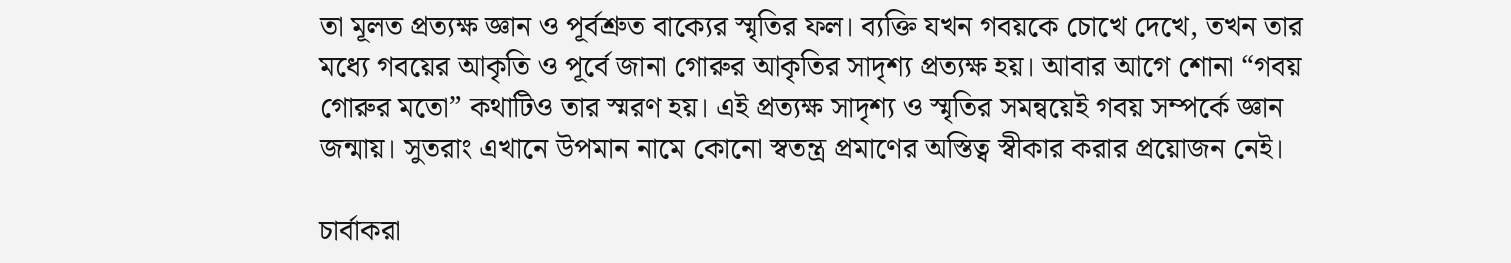তা মূলত প্রত্যক্ষ জ্ঞান ও পূর্বশ্রুত বাক্যের স্মৃতির ফল। ব্যক্তি যখন গবয়কে চোখে দেখে, তখন তার মধ্যে গবয়ের আকৃতি ও পূর্বে জানা গোরুর আকৃতির সাদৃশ্য প্রত্যক্ষ হয়। আবার আগে শোনা “গবয় গোরুর মতো” কথাটিও তার স্মরণ হয়। এই প্রত্যক্ষ সাদৃশ্য ও স্মৃতির সমন্বয়েই গবয় সম্পর্কে জ্ঞান জন্মায়। সুতরাং এখানে উপমান নামে কোনো স্বতন্ত্র প্রমাণের অস্তিত্ব স্বীকার করার প্রয়োজন নেই।

চার্বাকরা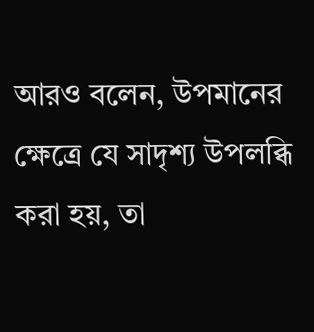আরও বলেন, উপমানের ক্ষেত্রে যে সাদৃশ্য উপলব্ধি করা হয়, তা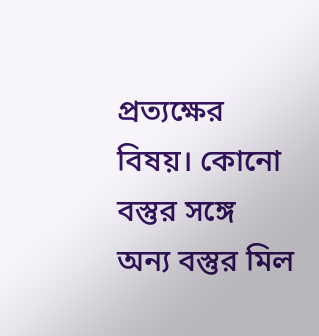প্রত্যক্ষের বিষয়। কোনো বস্তুর সঙ্গে অন্য বস্তুর মিল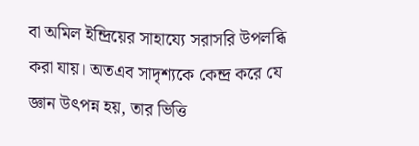বা অমিল ইন্দ্রিয়ের সাহায্যে সরাসরি উপলব্ধি করা যায়। অতএব সাদৃশ্যকে কেন্দ্র করে যে জ্ঞান উৎপন্ন হয়, তার ভিত্তি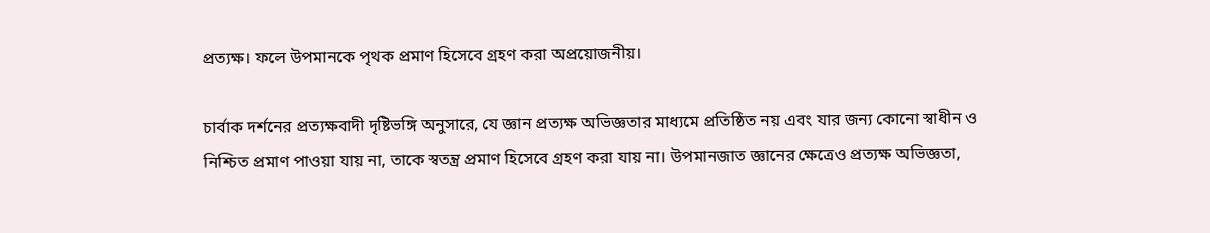প্রত্যক্ষ। ফলে উপমানকে পৃথক প্রমাণ হিসেবে গ্রহণ করা অপ্রয়োজনীয়।

চার্বাক দর্শনের প্রত্যক্ষবাদী দৃষ্টিভঙ্গি অনুসারে, যে জ্ঞান প্রত্যক্ষ অভিজ্ঞতার মাধ্যমে প্রতিষ্ঠিত নয় এবং যার জন্য কোনো স্বাধীন ও নিশ্চিত প্রমাণ পাওয়া যায় না, তাকে স্বতন্ত্র প্রমাণ হিসেবে গ্রহণ করা যায় না। উপমানজাত জ্ঞানের ক্ষেত্রেও প্রত্যক্ষ অভিজ্ঞতা,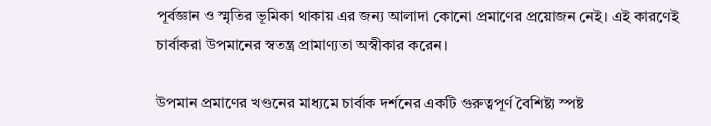পূর্বজ্ঞান ও স্মৃতির ভূমিকা থাকায় এর জন্য আলাদা কোনো প্রমাণের প্রয়োজন নেই। এই কারণেই চার্বাকরা উপমানের স্বতন্ত্র প্রামাণ্যতা অস্বীকার করেন।

উপমান প্রমাণের খণ্ডনের মাধ্যমে চার্বাক দর্শনের একটি গুরুত্বপূর্ণ বৈশিষ্ট্য স্পষ্ট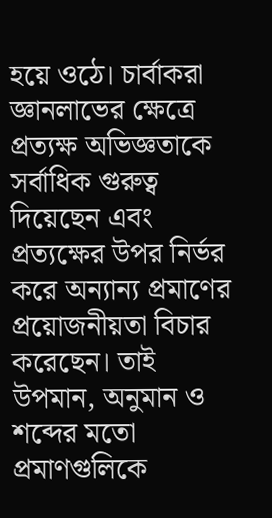হয়ে ওঠে। চার্বাকরা জ্ঞানলাভের ক্ষেত্রে প্রত্যক্ষ অভিজ্ঞতাকে সর্বাধিক গুরুত্ব দিয়েছেন এবং প্রত্যক্ষের উপর নির্ভর করে অন্যান্য প্রমাণের প্রয়োজনীয়তা বিচার করেছেন। তাই উপমান, অনুমান ও শব্দের মতো প্রমাণগুলিকে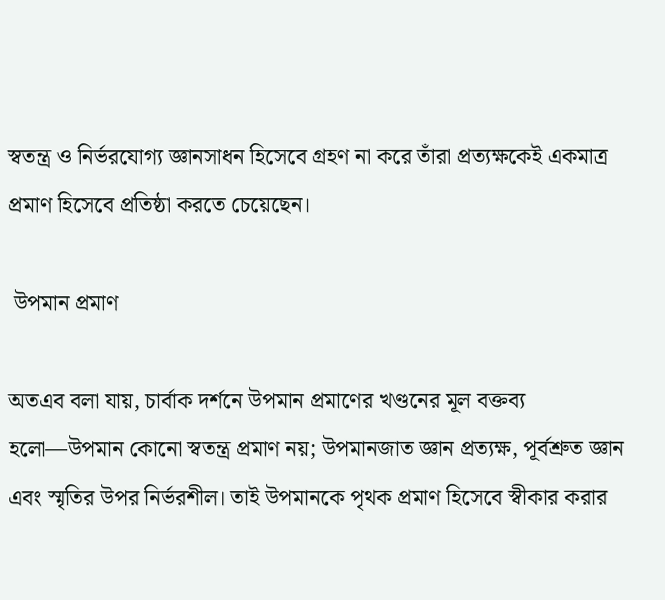স্বতন্ত্র ও নির্ভরযোগ্য জ্ঞানসাধন হিসেবে গ্রহণ না করে তাঁরা প্রত্যক্ষকেই একমাত্র প্রমাণ হিসেবে প্রতিষ্ঠা করতে চেয়েছেন।

 উপমান প্রমাণ

অতএব বলা যায়, চার্বাক দর্শনে উপমান প্রমাণের খণ্ডনের মূল বক্তব্য হলো—উপমান কোনো স্বতন্ত্র প্রমাণ নয়; উপমানজাত জ্ঞান প্রত্যক্ষ, পূর্বশ্রুত জ্ঞান এবং স্মৃতির উপর নির্ভরশীল। তাই উপমানকে পৃথক প্রমাণ হিসেবে স্বীকার করার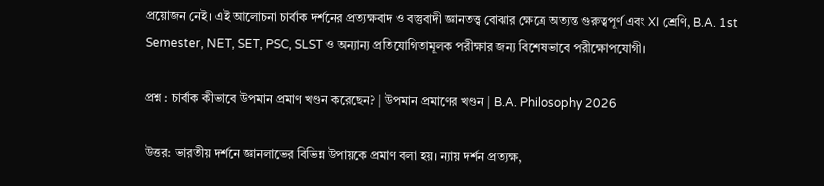প্রয়োজন নেই। এই আলোচনা চার্বাক দর্শনের প্রত্যক্ষবাদ ও বস্তুবাদী জ্ঞানতত্ত্ব বোঝার ক্ষেত্রে অত্যন্ত গুরুত্বপূর্ণ এবং XI শ্রেণি, B.A. 1st Semester, NET, SET, PSC, SLST ও অন্যান্য প্রতিযোগিতামূলক পরীক্ষার জন্য বিশেষভাবে পরীক্ষোপযোগী।

প্রশ্ন : চার্বাক কীভাবে উপমান প্রমাণ খণ্ডন করেছেন? | উপমান প্রমাণের খণ্ডন | B.A. Philosophy 2026

উত্তর: ভারতীয় দর্শনে জ্ঞানলাভের বিভিন্ন উপায়কে প্রমাণ বলা হয়। ন্যায় দর্শন প্রত্যক্ষ,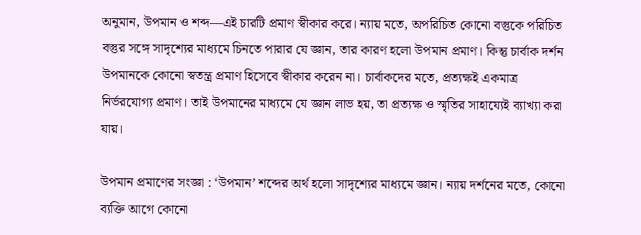অনুমান, উপমান ও শব্দ—এই চারটি প্রমাণ স্বীকার করে। ন্যায় মতে, অপরিচিত কোনো বস্তুকে পরিচিত বস্তুর সঙ্গে সাদৃশ্যের মাধ্যমে চিনতে পারার যে জ্ঞান, তার কারণ হলো উপমান প্রমাণ। কিন্তু চার্বাক দর্শন উপমানকে কোনো স্বতন্ত্র প্রমাণ হিসেবে স্বীকার করেন না। চার্বাকদের মতে, প্রত্যক্ষই একমাত্র নির্ভরযোগ্য প্রমাণ। তাই উপমানের মাধ্যমে যে জ্ঞান লাভ হয়, তা প্রত্যক্ষ ও স্মৃতির সাহায্যেই ব্যাখ্যা করা যায়।

উপমান প্রমাণের সংজ্ঞা : ‘উপমান’ শব্দের অর্থ হলো সাদৃশ্যের মাধ্যমে জ্ঞান। ন্যায় দর্শনের মতে, কোনো ব্যক্তি আগে কোনো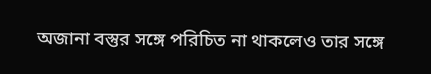অজানা বস্তুর সঙ্গে পরিচিত না থাকলেও তার সঙ্গে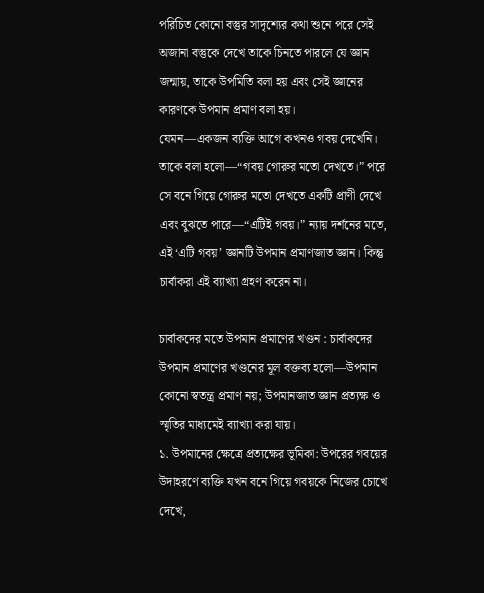পরিচিত কোনো বস্তুর সাদৃশ্যের কথা শুনে পরে সেই অজানা বস্তুকে দেখে তাকে চিনতে পারলে যে জ্ঞান জন্মায়, তাকে উপমিতি বলা হয় এবং সেই জ্ঞানের কারণকে উপমান প্রমাণ বলা হয়।
যেমন—একজন ব্যক্তি আগে কখনও গবয় দেখেনি। তাকে বলা হলো—“গবয় গোরুর মতো দেখতে।” পরে সে বনে গিয়ে গোরুর মতো দেখতে একটি প্রাণী দেখে এবং বুঝতে পারে—“এটিই গবয়।” ন্যায় দর্শনের মতে, এই ‘এটি গবয়’ জ্ঞানটি উপমান প্রমাণজাত জ্ঞান। কিন্তু চার্বাকরা এই ব্যাখ্যা গ্রহণ করেন না।

চার্বাকদের মতে উপমান প্রমাণের খণ্ডন : চার্বাকদের উপমান প্রমাণের খণ্ডনের মূল বক্তব্য হলো—উপমান কোনো স্বতন্ত্র প্রমাণ নয়; উপমানজাত জ্ঞান প্রত্যক্ষ ও স্মৃতির মাধ্যমেই ব্যাখ্যা করা যায়।
১. উপমানের ক্ষেত্রে প্রত্যক্ষের ভূমিকা: উপরের গবয়ের উদাহরণে ব্যক্তি যখন বনে গিয়ে গবয়কে নিজের চোখে দেখে,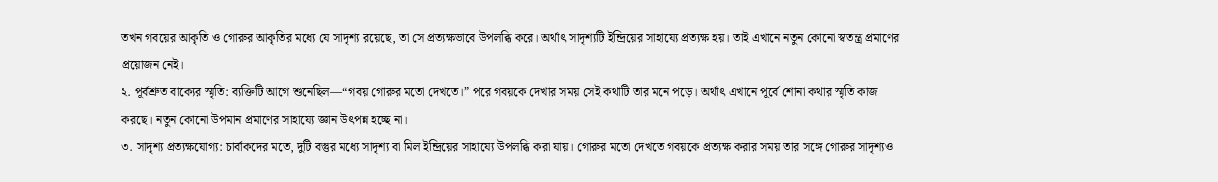তখন গবয়ের আকৃতি ও গোরুর আকৃতির মধ্যে যে সাদৃশ্য রয়েছে, তা সে প্রত্যক্ষভাবে উপলব্ধি করে। অর্থাৎ সাদৃশ্যটি ইন্দ্রিয়ের সাহায্যে প্রত্যক্ষ হয়। তাই এখানে নতুন কোনো স্বতন্ত্র প্রমাণের প্রয়োজন নেই।
২. পূর্বশ্রুত বাক্যের স্মৃতি: ব্যক্তিটি আগে শুনেছিল—“গবয় গোরুর মতো দেখতে।” পরে গবয়কে দেখার সময় সেই কথাটি তার মনে পড়ে। অর্থাৎ এখানে পূর্বে শোনা কথার স্মৃতি কাজ করছে। নতুন কোনো উপমান প্রমাণের সাহায্যে জ্ঞান উৎপন্ন হচ্ছে না।
৩. সাদৃশ্য প্রত্যক্ষযোগ্য: চার্বাকদের মতে, দুটি বস্তুর মধ্যে সাদৃশ্য বা মিল ইন্দ্রিয়ের সাহায্যে উপলব্ধি করা যায়। গোরুর মতো দেখতে গবয়কে প্রত্যক্ষ করার সময় তার সঙ্গে গোরুর সাদৃশ্যও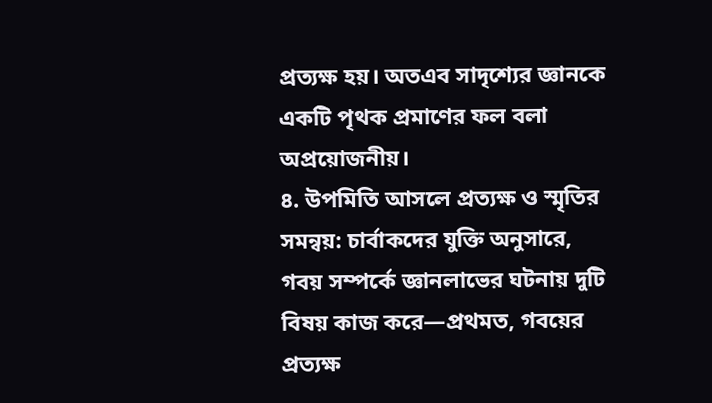প্রত্যক্ষ হয়। অতএব সাদৃশ্যের জ্ঞানকে একটি পৃথক প্রমাণের ফল বলা অপ্রয়োজনীয়।
৪. উপমিতি আসলে প্রত্যক্ষ ও স্মৃতির সমন্বয়: চার্বাকদের যুক্তি অনুসারে, গবয় সম্পর্কে জ্ঞানলাভের ঘটনায় দুটি বিষয় কাজ করে—প্রথমত, গবয়ের প্রত্যক্ষ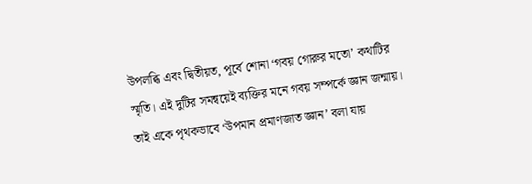উপলব্ধি এবং দ্বিতীয়ত, পূর্বে শোনা ‘গবয় গোরুর মতো’ কথাটির স্মৃতি। এই দুটির সমন্বয়েই ব্যক্তির মনে গবয় সম্পর্কে জ্ঞান জন্মায়। তাই একে পৃথকভাবে ‘উপমান প্রমাণজাত জ্ঞান’ বলা যায়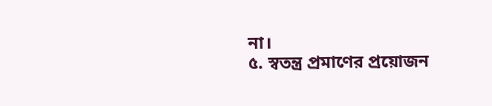না।
৫. স্বতন্ত্র প্রমাণের প্রয়োজন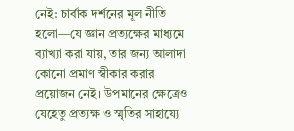নেই: চার্বাক দর্শনের মূল নীতি হলো—যে জ্ঞান প্রত্যক্ষের মাধ্যমে ব্যাখ্যা করা যায়, তার জন্য আলাদা কোনো প্রমাণ স্বীকার করার প্রয়োজন নেই। উপমানের ক্ষেত্রেও যেহেতু প্রত্যক্ষ ও স্মৃতির সাহায্যে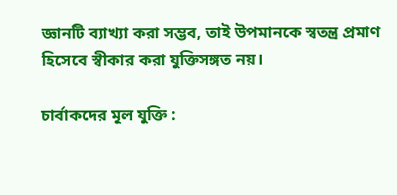জ্ঞানটি ব্যাখ্যা করা সম্ভব, তাই উপমানকে স্বতন্ত্র প্রমাণ হিসেবে স্বীকার করা যুক্তিসঙ্গত নয়।

চার্বাকদের মূল যুক্তি :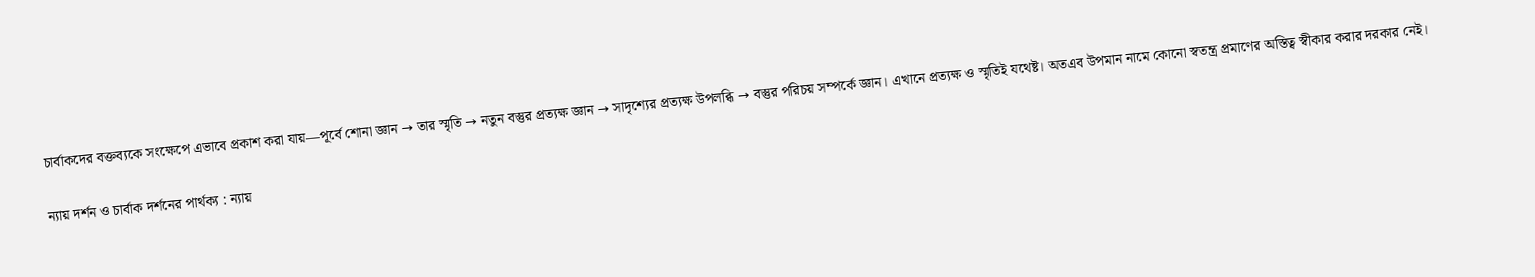চার্বাকদের বক্তব্যকে সংক্ষেপে এভাবে প্রকাশ করা যায়—পূর্বে শোনা জ্ঞান → তার স্মৃতি → নতুন বস্তুর প্রত্যক্ষ জ্ঞান → সাদৃশ্যের প্রত্যক্ষ উপলব্ধি → বস্তুর পরিচয় সম্পর্কে জ্ঞান। এখানে প্রত্যক্ষ ও স্মৃতিই যথেষ্ট। অতএব উপমান নামে কোনো স্বতন্ত্র প্রমাণের অস্তিত্ব স্বীকার করার দরকার নেই।

ন্যায় দর্শন ও চার্বাক দর্শনের পার্থক্য : ন্যায়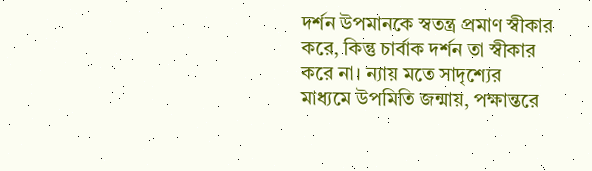দর্শন উপমানকে স্বতন্ত্র প্রমাণ স্বীকার করে, কিন্তু চার্বাক দর্শন তা স্বীকার করে না। ন্যায় মতে সাদৃশ্যের মাধ্যমে উপমিতি জন্মায়, পক্ষান্তরে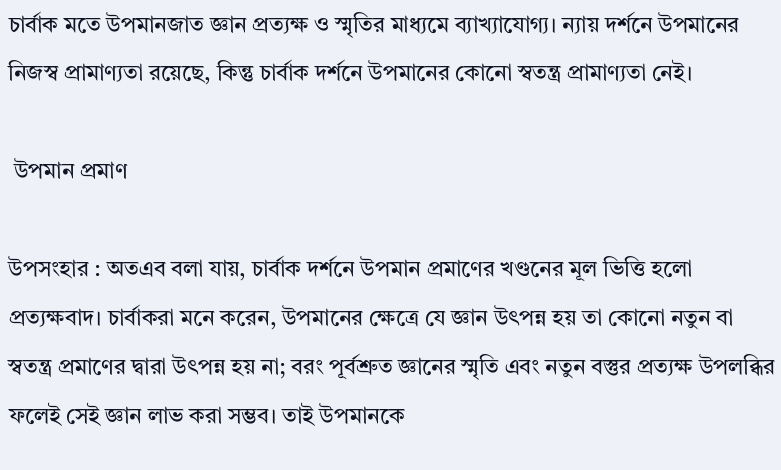চার্বাক মতে উপমানজাত জ্ঞান প্রত্যক্ষ ও স্মৃতির মাধ্যমে ব্যাখ্যাযোগ্য। ন্যায় দর্শনে উপমানের নিজস্ব প্রামাণ্যতা রয়েছে, কিন্তু চার্বাক দর্শনে উপমানের কোনো স্বতন্ত্র প্রামাণ্যতা নেই।

 উপমান প্রমাণ

উপসংহার : অতএব বলা যায়, চার্বাক দর্শনে উপমান প্রমাণের খণ্ডনের মূল ভিত্তি হলো প্রত্যক্ষবাদ। চার্বাকরা মনে করেন, উপমানের ক্ষেত্রে যে জ্ঞান উৎপন্ন হয় তা কোনো নতুন বা স্বতন্ত্র প্রমাণের দ্বারা উৎপন্ন হয় না; বরং পূর্বশ্রুত জ্ঞানের স্মৃতি এবং নতুন বস্তুর প্রত্যক্ষ উপলব্ধির ফলেই সেই জ্ঞান লাভ করা সম্ভব। তাই উপমানকে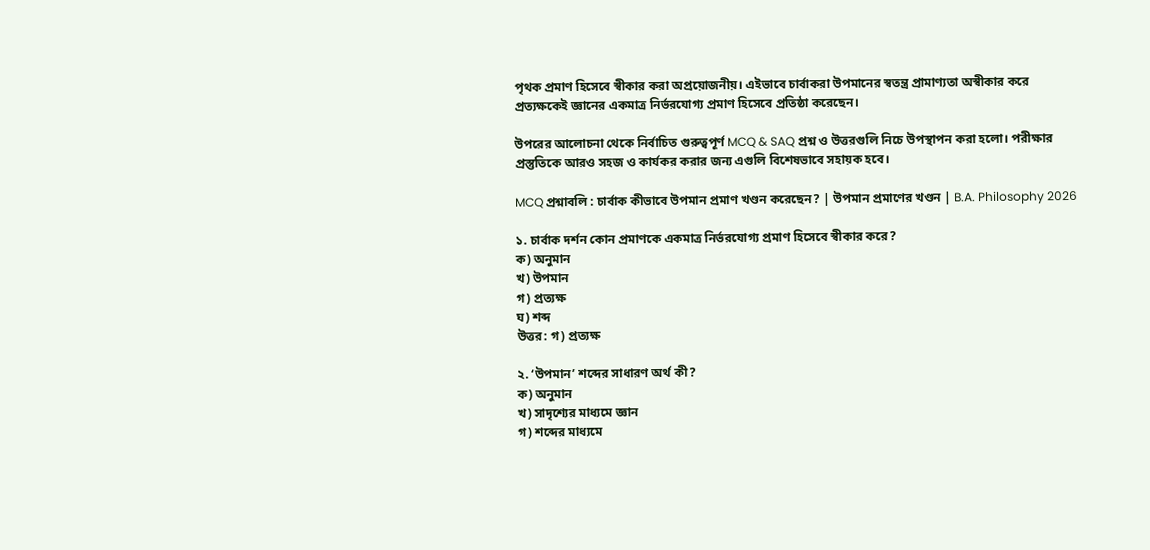পৃথক প্রমাণ হিসেবে স্বীকার করা অপ্রয়োজনীয়। এইভাবে চার্বাকরা উপমানের স্বতন্ত্র প্রামাণ্যতা অস্বীকার করে প্রত্যক্ষকেই জ্ঞানের একমাত্র নির্ভরযোগ্য প্রমাণ হিসেবে প্রতিষ্ঠা করেছেন।

উপরের আলোচনা থেকে নির্বাচিত গুরুত্বপূর্ণ MCQ & SAQ প্রশ্ন ও উত্তরগুলি নিচে উপস্থাপন করা হলো। পরীক্ষার প্রস্তুতিকে আরও সহজ ও কার্যকর করার জন্য এগুলি বিশেষভাবে সহায়ক হবে।

MCQ প্রশ্নাবলি : চার্বাক কীভাবে উপমান প্রমাণ খণ্ডন করেছেন? | উপমান প্রমাণের খণ্ডন | B.A. Philosophy 2026

১. চার্বাক দর্শন কোন প্রমাণকে একমাত্র নির্ভরযোগ্য প্রমাণ হিসেবে স্বীকার করে?
ক) অনুমান
খ) উপমান
গ) প্রত্যক্ষ
ঘ) শব্দ
উত্তর: গ) প্রত্যক্ষ

২. ‘উপমান’ শব্দের সাধারণ অর্থ কী?
ক) অনুমান
খ) সাদৃশ্যের মাধ্যমে জ্ঞান
গ) শব্দের মাধ্যমে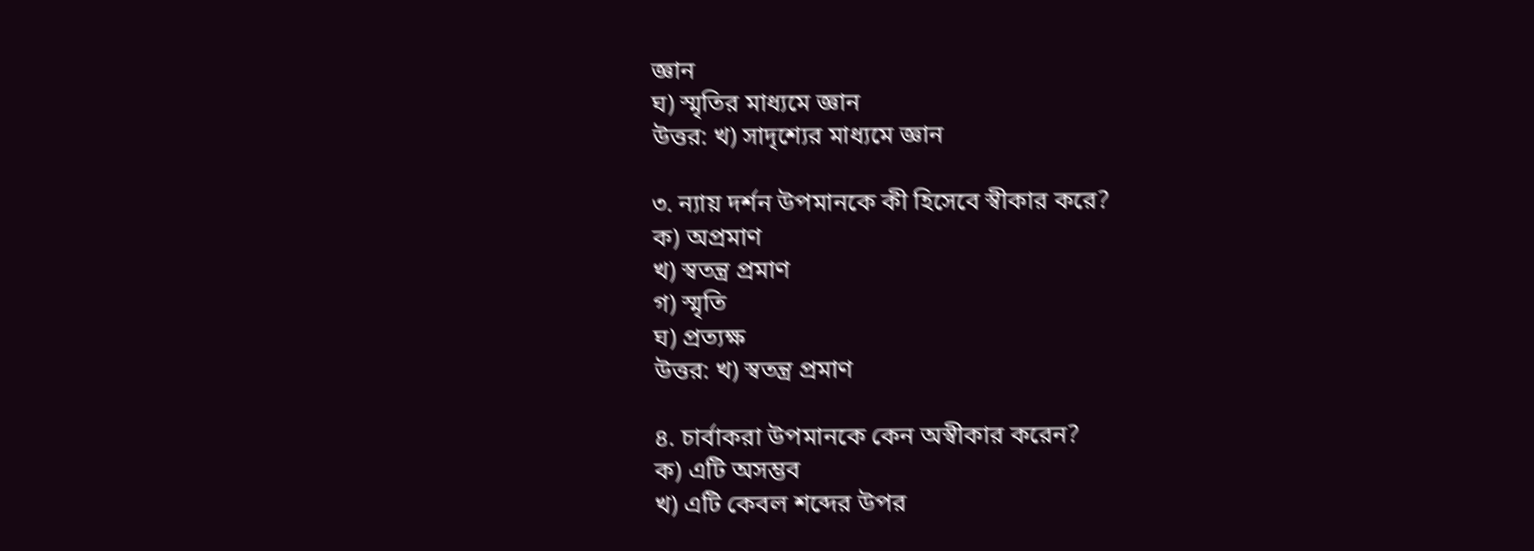জ্ঞান
ঘ) স্মৃতির মাধ্যমে জ্ঞান
উত্তর: খ) সাদৃশ্যের মাধ্যমে জ্ঞান

৩. ন্যায় দর্শন উপমানকে কী হিসেবে স্বীকার করে?
ক) অপ্রমাণ
খ) স্বতন্ত্র প্রমাণ
গ) স্মৃতি
ঘ) প্রত্যক্ষ
উত্তর: খ) স্বতন্ত্র প্রমাণ

৪. চার্বাকরা উপমানকে কেন অস্বীকার করেন?
ক) এটি অসম্ভব
খ) এটি কেবল শব্দের উপর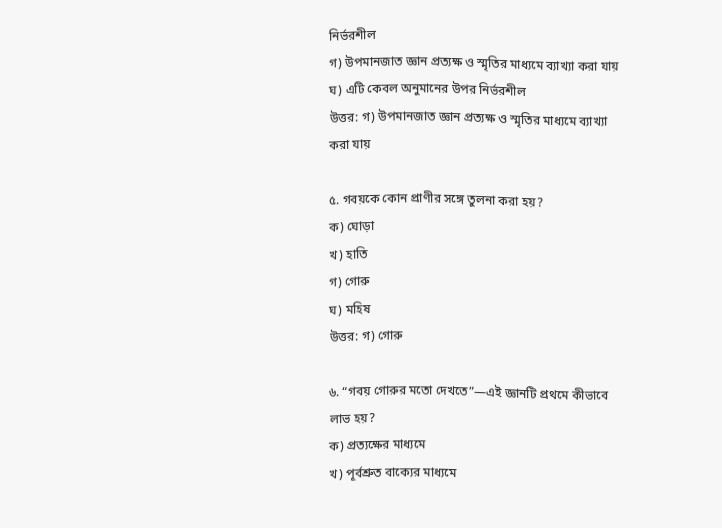নির্ভরশীল
গ) উপমানজাত জ্ঞান প্রত্যক্ষ ও স্মৃতির মাধ্যমে ব্যাখ্যা করা যায়
ঘ) এটি কেবল অনুমানের উপর নির্ভরশীল
উত্তর: গ) উপমানজাত জ্ঞান প্রত্যক্ষ ও স্মৃতির মাধ্যমে ব্যাখ্যা করা যায়

৫. গবয়কে কোন প্রাণীর সঙ্গে তুলনা করা হয়?
ক) ঘোড়া
খ) হাতি
গ) গোরু
ঘ) মহিষ
উত্তর: গ) গোরু

৬. “গবয় গোরুর মতো দেখতে”—এই জ্ঞানটি প্রথমে কীভাবে লাভ হয়?
ক) প্রত্যক্ষের মাধ্যমে
খ) পূর্বশ্রুত বাক্যের মাধ্যমে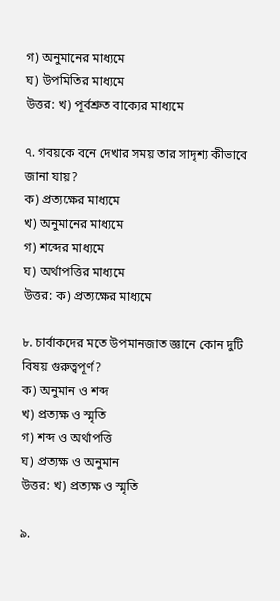গ) অনুমানের মাধ্যমে
ঘ) উপমিতির মাধ্যমে
উত্তর: খ) পূর্বশ্রুত বাক্যের মাধ্যমে

৭. গবয়কে বনে দেখার সময় তার সাদৃশ্য কীভাবে জানা যায়?
ক) প্রত্যক্ষের মাধ্যমে
খ) অনুমানের মাধ্যমে
গ) শব্দের মাধ্যমে
ঘ) অর্থাপত্তির মাধ্যমে
উত্তর: ক) প্রত্যক্ষের মাধ্যমে

৮. চার্বাকদের মতে উপমানজাত জ্ঞানে কোন দুটি বিষয় গুরুত্বপূর্ণ?
ক) অনুমান ও শব্দ
খ) প্রত্যক্ষ ও স্মৃতি
গ) শব্দ ও অর্থাপত্তি
ঘ) প্রত্যক্ষ ও অনুমান
উত্তর: খ) প্রত্যক্ষ ও স্মৃতি

৯.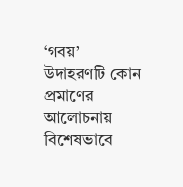‘গবয়’ উদাহরণটি কোন প্রমাণের আলোচনায় বিশেষভাবে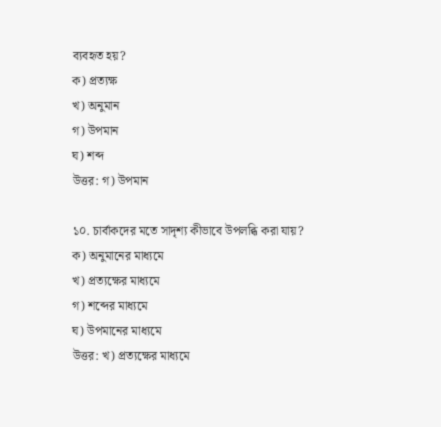ব্যবহৃত হয়?
ক) প্রত্যক্ষ
খ) অনুমান
গ) উপমান
ঘ) শব্দ
উত্তর: গ) উপমান

১০. চার্বাকদের মতে সাদৃশ্য কীভাবে উপলব্ধি করা যায়?
ক) অনুমানের মাধ্যমে
খ) প্রত্যক্ষের মাধ্যমে
গ) শব্দের মাধ্যমে
ঘ) উপমানের মাধ্যমে
উত্তর: খ) প্রত্যক্ষের মাধ্যমে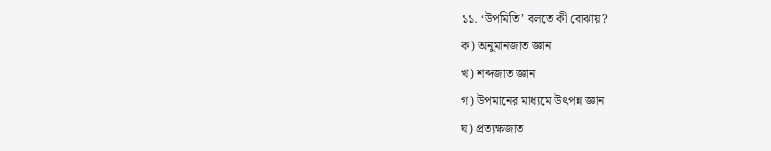১১. ‘উপমিতি’ বলতে কী বোঝায়?
ক) অনুমানজাত জ্ঞান
খ) শব্দজাত জ্ঞান
গ) উপমানের মাধ্যমে উৎপন্ন জ্ঞান
ঘ) প্রত্যক্ষজাত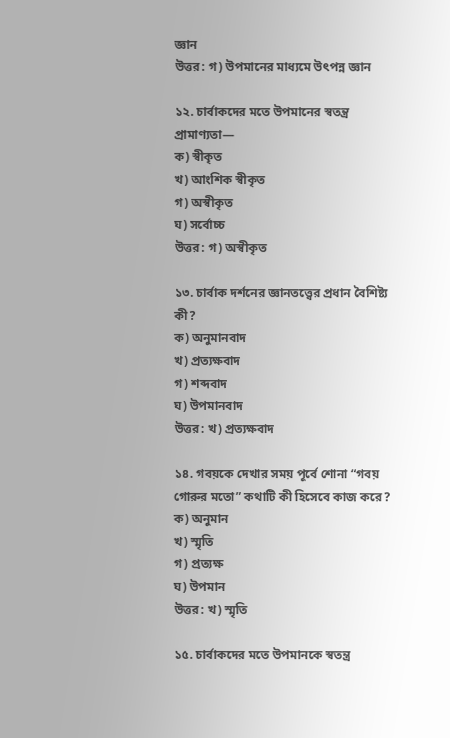জ্ঞান
উত্তর: গ) উপমানের মাধ্যমে উৎপন্ন জ্ঞান

১২. চার্বাকদের মতে উপমানের স্বতন্ত্র প্রামাণ্যতা—
ক) স্বীকৃত
খ) আংশিক স্বীকৃত
গ) অস্বীকৃত
ঘ) সর্বোচ্চ
উত্তর: গ) অস্বীকৃত

১৩. চার্বাক দর্শনের জ্ঞানতত্ত্বের প্রধান বৈশিষ্ট্য কী?
ক) অনুমানবাদ
খ) প্রত্যক্ষবাদ
গ) শব্দবাদ
ঘ) উপমানবাদ
উত্তর: খ) প্রত্যক্ষবাদ

১৪. গবয়কে দেখার সময় পূর্বে শোনা “গবয় গোরুর মতো” কথাটি কী হিসেবে কাজ করে?
ক) অনুমান
খ) স্মৃতি
গ) প্রত্যক্ষ
ঘ) উপমান
উত্তর: খ) স্মৃতি

১৫. চার্বাকদের মতে উপমানকে স্বতন্ত্র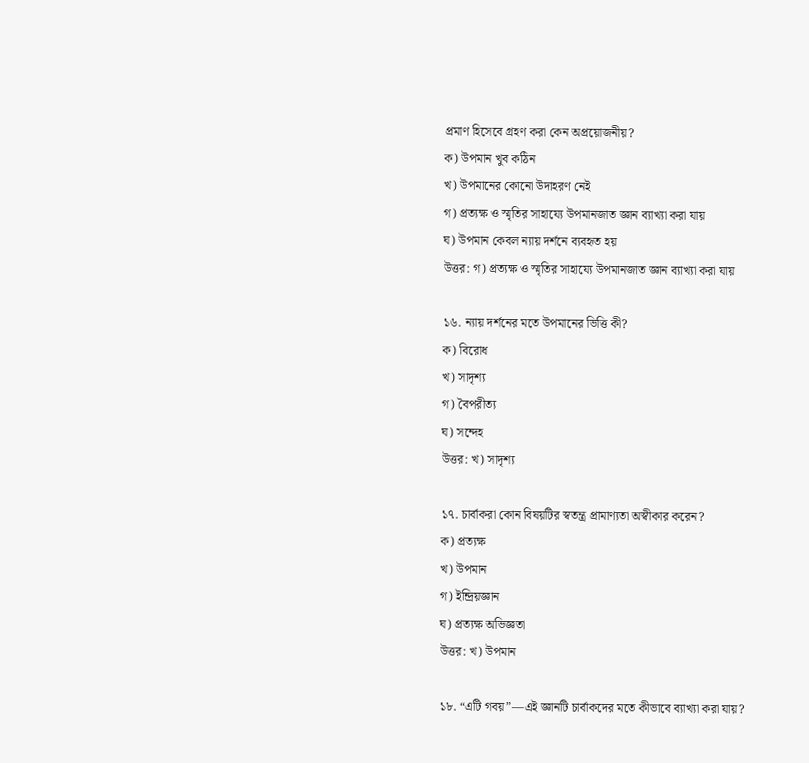প্রমাণ হিসেবে গ্রহণ করা কেন অপ্রয়োজনীয়?
ক) উপমান খুব কঠিন
খ) উপমানের কোনো উদাহরণ নেই
গ) প্রত্যক্ষ ও স্মৃতির সাহায্যে উপমানজাত জ্ঞান ব্যাখ্যা করা যায়
ঘ) উপমান কেবল ন্যায় দর্শনে ব্যবহৃত হয়
উত্তর: গ) প্রত্যক্ষ ও স্মৃতির সাহায্যে উপমানজাত জ্ঞান ব্যাখ্যা করা যায়

১৬. ন্যায় দর্শনের মতে উপমানের ভিত্তি কী?
ক) বিরোধ
খ) সাদৃশ্য
গ) বৈপরীত্য
ঘ) সন্দেহ
উত্তর: খ) সাদৃশ্য

১৭. চার্বাকরা কোন বিষয়টির স্বতন্ত্র প্রামাণ্যতা অস্বীকার করেন?
ক) প্রত্যক্ষ
খ) উপমান
গ) ইন্দ্রিয়জ্ঞান
ঘ) প্রত্যক্ষ অভিজ্ঞতা
উত্তর: খ) উপমান

১৮. “এটি গবয়”—এই জ্ঞানটি চার্বাকদের মতে কীভাবে ব্যাখ্যা করা যায়?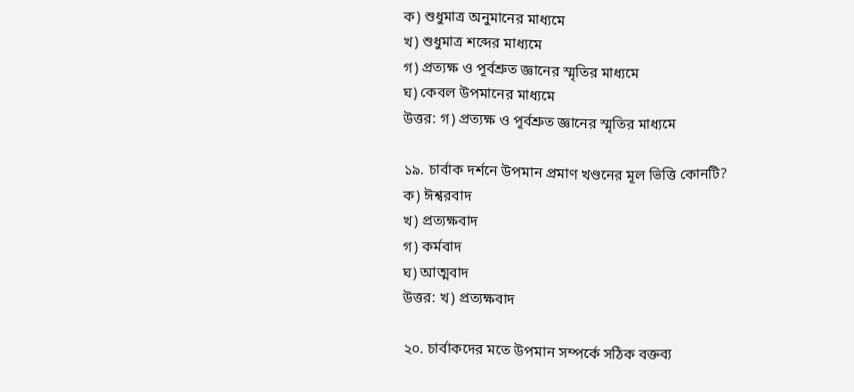ক) শুধুমাত্র অনুমানের মাধ্যমে
খ) শুধুমাত্র শব্দের মাধ্যমে
গ) প্রত্যক্ষ ও পূর্বশ্রুত জ্ঞানের স্মৃতির মাধ্যমে
ঘ) কেবল উপমানের মাধ্যমে
উত্তর: গ) প্রত্যক্ষ ও পূর্বশ্রুত জ্ঞানের স্মৃতির মাধ্যমে

১৯. চার্বাক দর্শনে উপমান প্রমাণ খণ্ডনের মূল ভিত্তি কোনটি?
ক) ঈশ্বরবাদ
খ) প্রত্যক্ষবাদ
গ) কর্মবাদ
ঘ) আত্মবাদ
উত্তর: খ) প্রত্যক্ষবাদ

২০. চার্বাকদের মতে উপমান সম্পর্কে সঠিক বক্তব্য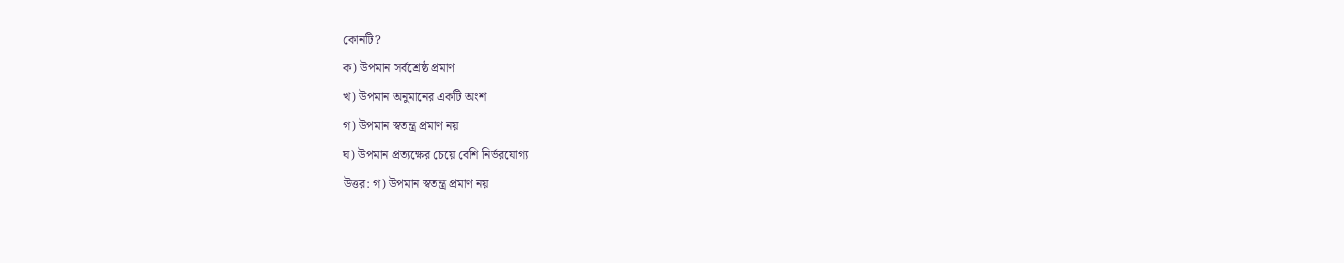কোনটি?
ক) উপমান সর্বশ্রেষ্ঠ প্রমাণ
খ) উপমান অনুমানের একটি অংশ
গ) উপমান স্বতন্ত্র প্রমাণ নয়
ঘ) উপমান প্রত্যক্ষের চেয়ে বেশি নির্ভরযোগ্য
উত্তর: গ) উপমান স্বতন্ত্র প্রমাণ নয়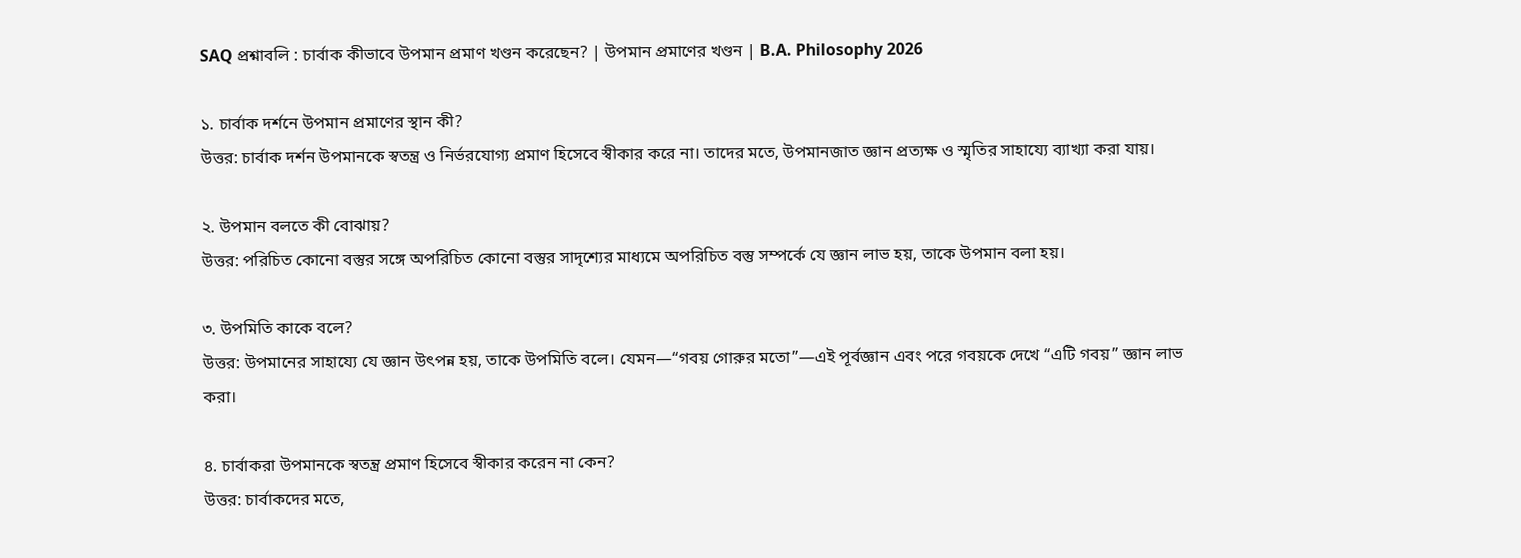SAQ প্রশ্নাবলি : চার্বাক কীভাবে উপমান প্রমাণ খণ্ডন করেছেন? | উপমান প্রমাণের খণ্ডন | B.A. Philosophy 2026

১. চার্বাক দর্শনে উপমান প্রমাণের স্থান কী?
উত্তর: চার্বাক দর্শন উপমানকে স্বতন্ত্র ও নির্ভরযোগ্য প্রমাণ হিসেবে স্বীকার করে না। তাদের মতে, উপমানজাত জ্ঞান প্রত্যক্ষ ও স্মৃতির সাহায্যে ব্যাখ্যা করা যায়।

২. উপমান বলতে কী বোঝায়?
উত্তর: পরিচিত কোনো বস্তুর সঙ্গে অপরিচিত কোনো বস্তুর সাদৃশ্যের মাধ্যমে অপরিচিত বস্তু সম্পর্কে যে জ্ঞান লাভ হয়, তাকে উপমান বলা হয়।

৩. উপমিতি কাকে বলে?
উত্তর: উপমানের সাহায্যে যে জ্ঞান উৎপন্ন হয়, তাকে উপমিতি বলে। যেমন—“গবয় গোরুর মতো”—এই পূর্বজ্ঞান এবং পরে গবয়কে দেখে “এটি গবয়” জ্ঞান লাভ করা।

৪. চার্বাকরা উপমানকে স্বতন্ত্র প্রমাণ হিসেবে স্বীকার করেন না কেন?
উত্তর: চার্বাকদের মতে,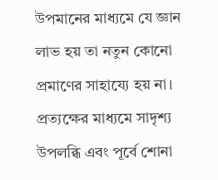উপমানের মাধ্যমে যে জ্ঞান লাভ হয় তা নতুন কোনো প্রমাণের সাহায্যে হয় না। প্রত্যক্ষের মাধ্যমে সাদৃশ্য উপলব্ধি এবং পূর্বে শোনা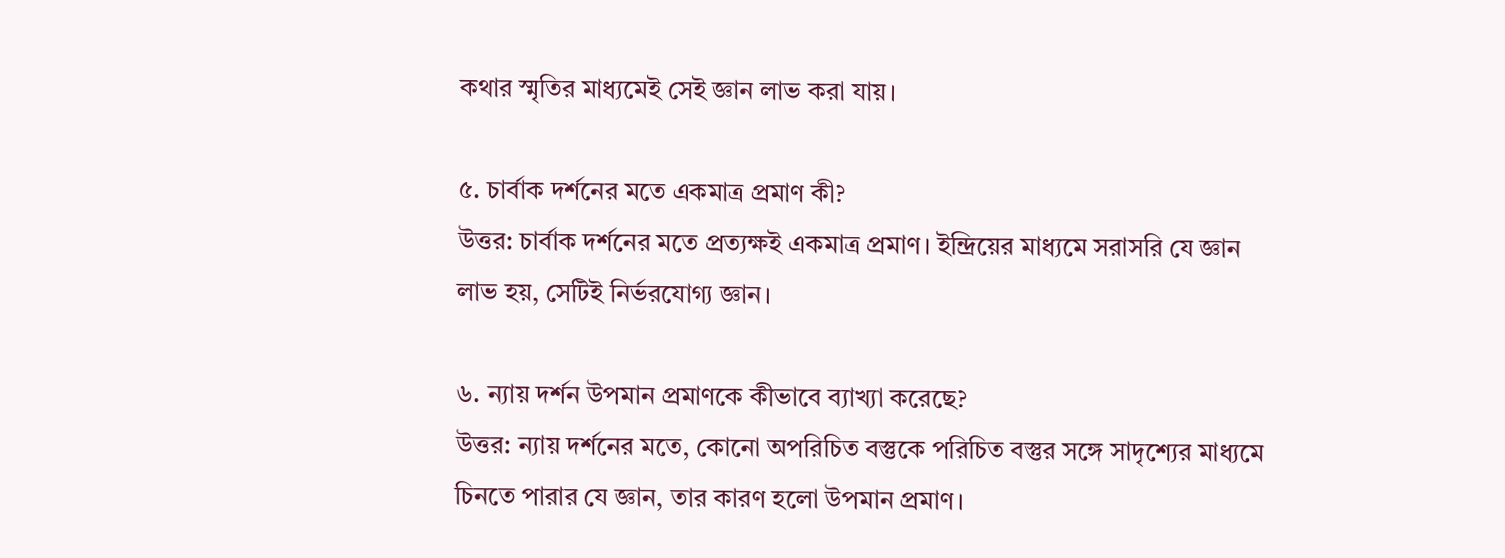কথার স্মৃতির মাধ্যমেই সেই জ্ঞান লাভ করা যায়।

৫. চার্বাক দর্শনের মতে একমাত্র প্রমাণ কী?
উত্তর: চার্বাক দর্শনের মতে প্রত্যক্ষই একমাত্র প্রমাণ। ইন্দ্রিয়ের মাধ্যমে সরাসরি যে জ্ঞান লাভ হয়, সেটিই নির্ভরযোগ্য জ্ঞান।

৬. ন্যায় দর্শন উপমান প্রমাণকে কীভাবে ব্যাখ্যা করেছে?
উত্তর: ন্যায় দর্শনের মতে, কোনো অপরিচিত বস্তুকে পরিচিত বস্তুর সঙ্গে সাদৃশ্যের মাধ্যমে চিনতে পারার যে জ্ঞান, তার কারণ হলো উপমান প্রমাণ।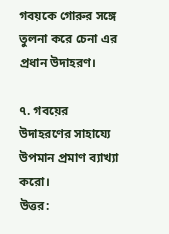গবয়কে গোরুর সঙ্গে তুলনা করে চেনা এর প্রধান উদাহরণ।

৭. গবয়ের উদাহরণের সাহায্যে উপমান প্রমাণ ব্যাখ্যা করো।
উত্তর: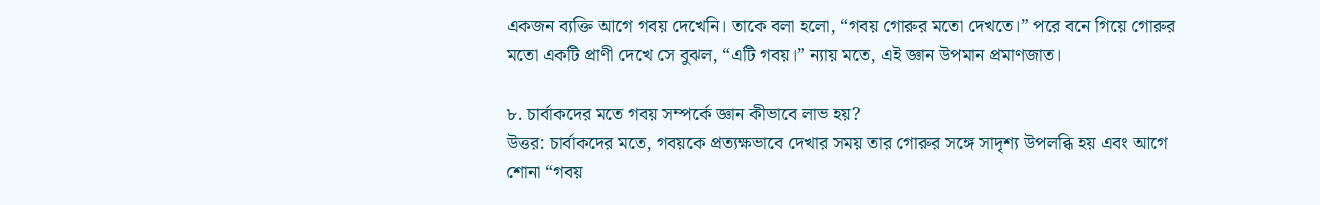একজন ব্যক্তি আগে গবয় দেখেনি। তাকে বলা হলো, “গবয় গোরুর মতো দেখতে।” পরে বনে গিয়ে গোরুর মতো একটি প্রাণী দেখে সে বুঝল, “এটি গবয়।” ন্যায় মতে, এই জ্ঞান উপমান প্রমাণজাত।

৮. চার্বাকদের মতে গবয় সম্পর্কে জ্ঞান কীভাবে লাভ হয়?
উত্তর: চার্বাকদের মতে, গবয়কে প্রত্যক্ষভাবে দেখার সময় তার গোরুর সঙ্গে সাদৃশ্য উপলব্ধি হয় এবং আগে শোনা “গবয়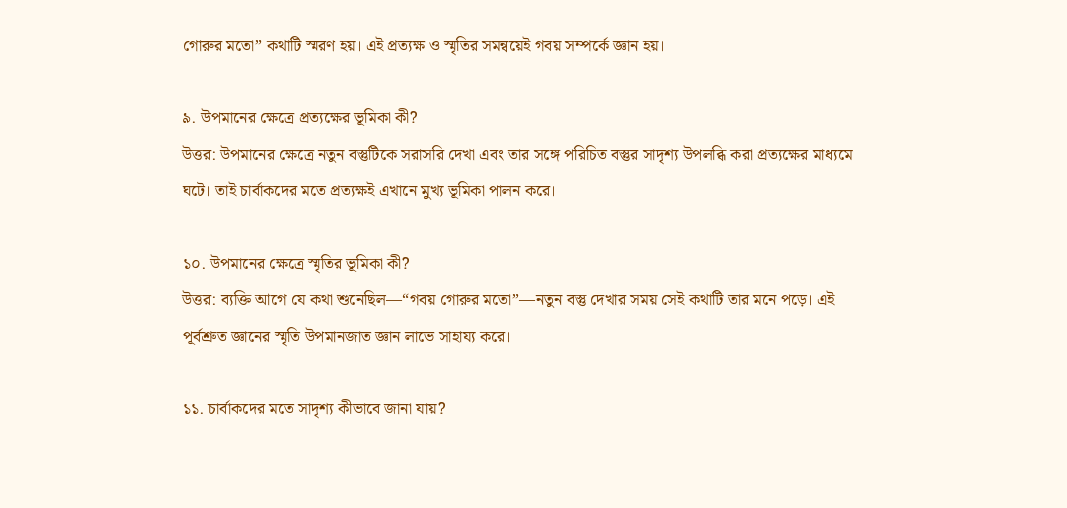গোরুর মতো” কথাটি স্মরণ হয়। এই প্রত্যক্ষ ও স্মৃতির সমন্বয়েই গবয় সম্পর্কে জ্ঞান হয়।

৯. উপমানের ক্ষেত্রে প্রত্যক্ষের ভূমিকা কী?
উত্তর: উপমানের ক্ষেত্রে নতুন বস্তুটিকে সরাসরি দেখা এবং তার সঙ্গে পরিচিত বস্তুর সাদৃশ্য উপলব্ধি করা প্রত্যক্ষের মাধ্যমে ঘটে। তাই চার্বাকদের মতে প্রত্যক্ষই এখানে মুখ্য ভূমিকা পালন করে।

১০. উপমানের ক্ষেত্রে স্মৃতির ভূমিকা কী?
উত্তর: ব্যক্তি আগে যে কথা শুনেছিল—“গবয় গোরুর মতো”—নতুন বস্তু দেখার সময় সেই কথাটি তার মনে পড়ে। এই পূর্বশ্রুত জ্ঞানের স্মৃতি উপমানজাত জ্ঞান লাভে সাহায্য করে।

১১. চার্বাকদের মতে সাদৃশ্য কীভাবে জানা যায়?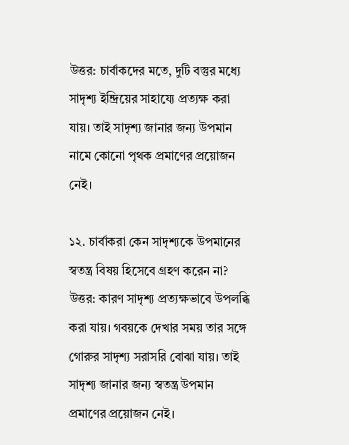উত্তর: চার্বাকদের মতে, দুটি বস্তুর মধ্যে সাদৃশ্য ইন্দ্রিয়ের সাহায্যে প্রত্যক্ষ করা যায়। তাই সাদৃশ্য জানার জন্য উপমান নামে কোনো পৃথক প্রমাণের প্রয়োজন নেই।

১২. চার্বাকরা কেন সাদৃশ্যকে উপমানের স্বতন্ত্র বিষয় হিসেবে গ্রহণ করেন না?
উত্তর: কারণ সাদৃশ্য প্রত্যক্ষভাবে উপলব্ধি করা যায়। গবয়কে দেখার সময় তার সঙ্গে গোরুর সাদৃশ্য সরাসরি বোঝা যায়। তাই সাদৃশ্য জানার জন্য স্বতন্ত্র উপমান প্রমাণের প্রয়োজন নেই।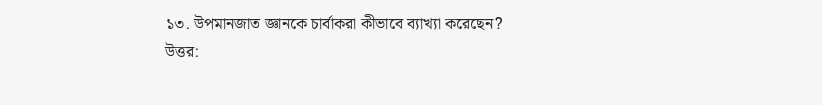১৩. উপমানজাত জ্ঞানকে চার্বাকরা কীভাবে ব্যাখ্যা করেছেন?
উত্তর: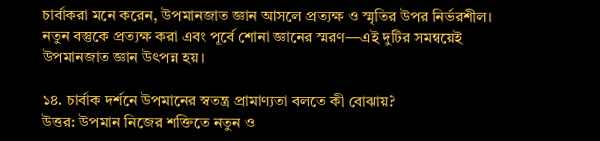চার্বাকরা মনে করেন, উপমানজাত জ্ঞান আসলে প্রত্যক্ষ ও স্মৃতির উপর নির্ভরশীল। নতুন বস্তুকে প্রত্যক্ষ করা এবং পূর্বে শোনা জ্ঞানের স্মরণ—এই দুটির সমন্বয়েই উপমানজাত জ্ঞান উৎপন্ন হয়।

১৪. চার্বাক দর্শনে উপমানের স্বতন্ত্র প্রামাণ্যতা বলতে কী বোঝায়?
উত্তর: উপমান নিজের শক্তিতে নতুন ও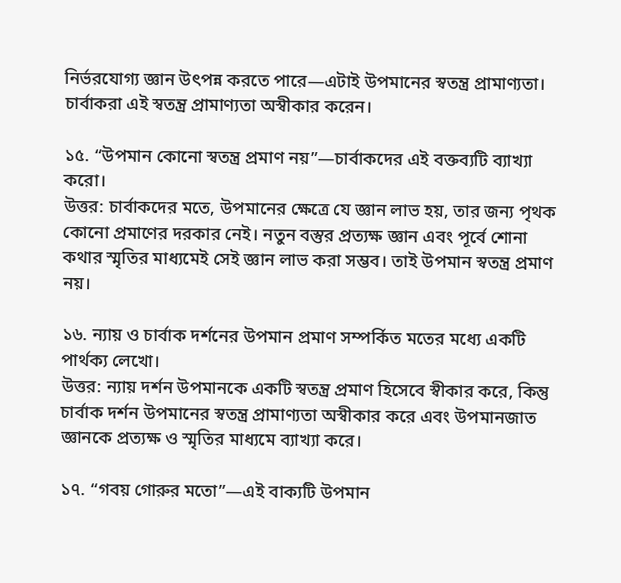নির্ভরযোগ্য জ্ঞান উৎপন্ন করতে পারে—এটাই উপমানের স্বতন্ত্র প্রামাণ্যতা। চার্বাকরা এই স্বতন্ত্র প্রামাণ্যতা অস্বীকার করেন।

১৫. “উপমান কোনো স্বতন্ত্র প্রমাণ নয়”—চার্বাকদের এই বক্তব্যটি ব্যাখ্যা করো।
উত্তর: চার্বাকদের মতে, উপমানের ক্ষেত্রে যে জ্ঞান লাভ হয়, তার জন্য পৃথক কোনো প্রমাণের দরকার নেই। নতুন বস্তুর প্রত্যক্ষ জ্ঞান এবং পূর্বে শোনা কথার স্মৃতির মাধ্যমেই সেই জ্ঞান লাভ করা সম্ভব। তাই উপমান স্বতন্ত্র প্রমাণ নয়।

১৬. ন্যায় ও চার্বাক দর্শনের উপমান প্রমাণ সম্পর্কিত মতের মধ্যে একটি পার্থক্য লেখো।
উত্তর: ন্যায় দর্শন উপমানকে একটি স্বতন্ত্র প্রমাণ হিসেবে স্বীকার করে, কিন্তু চার্বাক দর্শন উপমানের স্বতন্ত্র প্রামাণ্যতা অস্বীকার করে এবং উপমানজাত জ্ঞানকে প্রত্যক্ষ ও স্মৃতির মাধ্যমে ব্যাখ্যা করে।

১৭. “গবয় গোরুর মতো”—এই বাক্যটি উপমান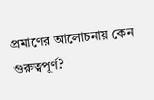প্রমাণের আলোচনায় কেন গুরুত্বপূর্ণ?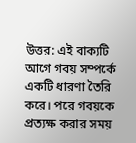উত্তর: এই বাক্যটি আগে গবয় সম্পর্কে একটি ধারণা তৈরি করে। পরে গবয়কে প্রত্যক্ষ করার সময়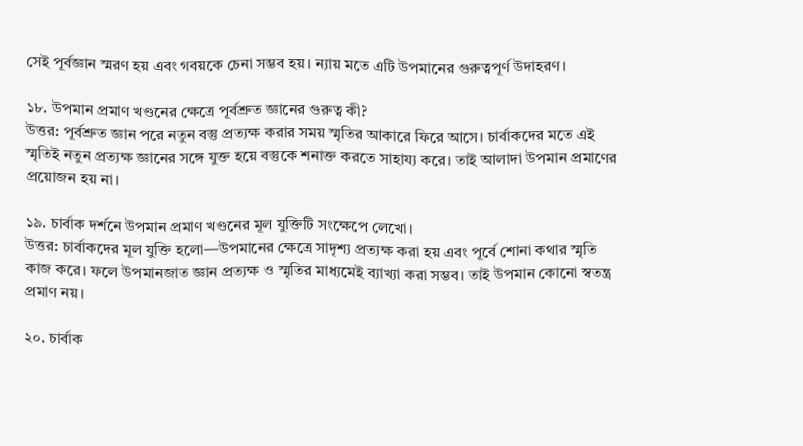সেই পূর্বজ্ঞান স্মরণ হয় এবং গবয়কে চেনা সম্ভব হয়। ন্যায় মতে এটি উপমানের গুরুত্বপূর্ণ উদাহরণ।

১৮. উপমান প্রমাণ খণ্ডনের ক্ষেত্রে পূর্বশ্রুত জ্ঞানের গুরুত্ব কী?
উত্তর: পূর্বশ্রুত জ্ঞান পরে নতুন বস্তু প্রত্যক্ষ করার সময় স্মৃতির আকারে ফিরে আসে। চার্বাকদের মতে এই স্মৃতিই নতুন প্রত্যক্ষ জ্ঞানের সঙ্গে যুক্ত হয়ে বস্তুকে শনাক্ত করতে সাহায্য করে। তাই আলাদা উপমান প্রমাণের প্রয়োজন হয় না।

১৯. চার্বাক দর্শনে উপমান প্রমাণ খণ্ডনের মূল যুক্তিটি সংক্ষেপে লেখো।
উত্তর: চার্বাকদের মূল যুক্তি হলো—উপমানের ক্ষেত্রে সাদৃশ্য প্রত্যক্ষ করা হয় এবং পূর্বে শোনা কথার স্মৃতি কাজ করে। ফলে উপমানজাত জ্ঞান প্রত্যক্ষ ও স্মৃতির মাধ্যমেই ব্যাখ্যা করা সম্ভব। তাই উপমান কোনো স্বতন্ত্র প্রমাণ নয়।

২০. চার্বাক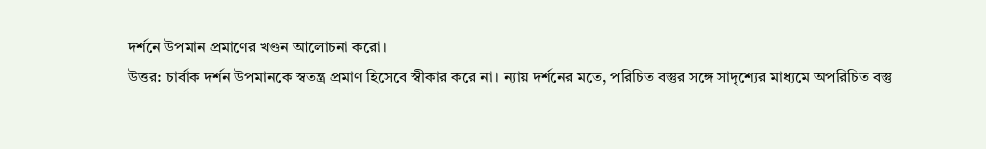দর্শনে উপমান প্রমাণের খণ্ডন আলোচনা করো।
উত্তর: চার্বাক দর্শন উপমানকে স্বতন্ত্র প্রমাণ হিসেবে স্বীকার করে না। ন্যায় দর্শনের মতে, পরিচিত বস্তুর সঙ্গে সাদৃশ্যের মাধ্যমে অপরিচিত বস্তু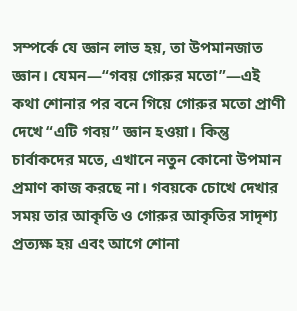সম্পর্কে যে জ্ঞান লাভ হয়, তা উপমানজাত জ্ঞান। যেমন—“গবয় গোরুর মতো”—এই কথা শোনার পর বনে গিয়ে গোরুর মতো প্রাণী দেখে “এটি গবয়” জ্ঞান হওয়া। কিন্তু চার্বাকদের মতে, এখানে নতুন কোনো উপমান প্রমাণ কাজ করছে না। গবয়কে চোখে দেখার সময় তার আকৃতি ও গোরুর আকৃতির সাদৃশ্য প্রত্যক্ষ হয় এবং আগে শোনা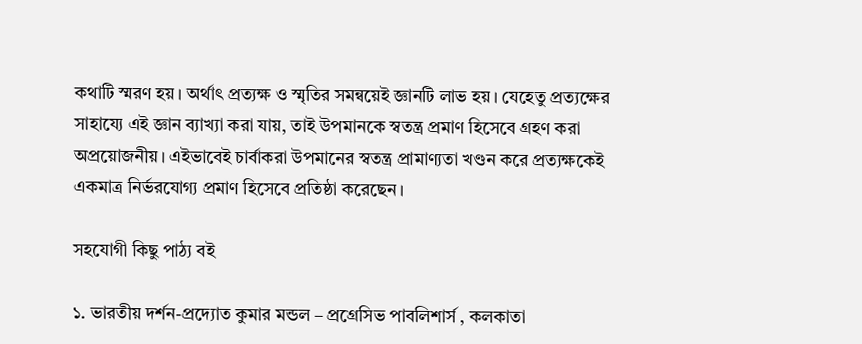কথাটি স্মরণ হয়। অর্থাৎ প্রত্যক্ষ ও স্মৃতির সমন্বয়েই জ্ঞানটি লাভ হয়। যেহেতু প্রত্যক্ষের সাহায্যে এই জ্ঞান ব্যাখ্যা করা যায়, তাই উপমানকে স্বতন্ত্র প্রমাণ হিসেবে গ্রহণ করা অপ্রয়োজনীয়। এইভাবেই চার্বাকরা উপমানের স্বতন্ত্র প্রামাণ্যতা খণ্ডন করে প্রত্যক্ষকেই একমাত্র নির্ভরযোগ্য প্রমাণ হিসেবে প্রতিষ্ঠা করেছেন।

সহযোগী কিছু পাঠ্য বই

১. ভারতীয় দর্শন-প্রদ্যোত কুমার মন্ডল – প্রগ্রেসিভ পাবলিশার্স , কলকাতা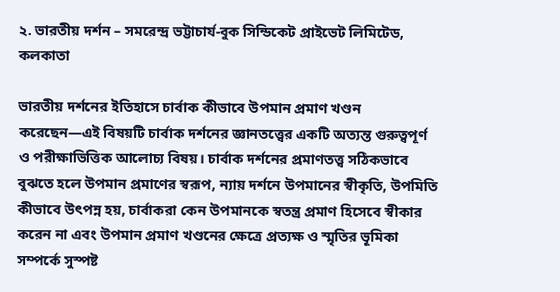২. ভারতীয় দর্শন – সমরেন্দ্র ভট্টাচার্য-বুক সিন্ডিকেট প্রাইভেট লিমিটেড, কলকাতা

ভারতীয় দর্শনের ইতিহাসে চার্বাক কীভাবে উপমান প্রমাণ খণ্ডন করেছেন—এই বিষয়টি চার্বাক দর্শনের জ্ঞানতত্ত্বের একটি অত্যন্ত গুরুত্বপূর্ণ ও পরীক্ষাভিত্তিক আলোচ্য বিষয়। চার্বাক দর্শনের প্রমাণতত্ত্ব সঠিকভাবে বুঝতে হলে উপমান প্রমাণের স্বরূপ, ন্যায় দর্শনে উপমানের স্বীকৃতি, উপমিতি কীভাবে উৎপন্ন হয়, চার্বাকরা কেন উপমানকে স্বতন্ত্র প্রমাণ হিসেবে স্বীকার করেন না এবং উপমান প্রমাণ খণ্ডনের ক্ষেত্রে প্রত্যক্ষ ও স্মৃতির ভূমিকা সম্পর্কে সুস্পষ্ট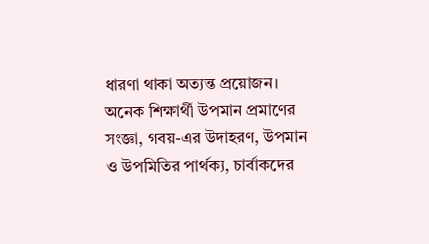ধারণা থাকা অত্যন্ত প্রয়োজন। অনেক শিক্ষার্থী উপমান প্রমাণের সংজ্ঞা, গবয়-এর উদাহরণ, উপমান ও উপমিতির পার্থক্য, চার্বাকদের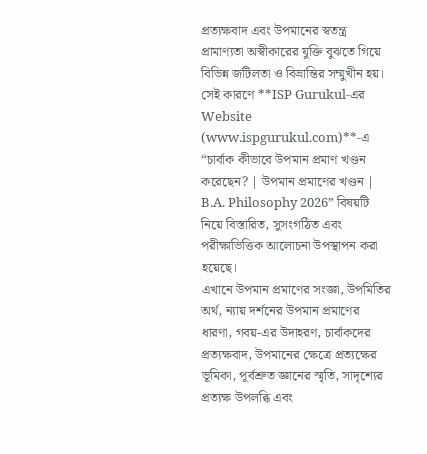প্রত্যক্ষবাদ এবং উপমানের স্বতন্ত্র প্রামাণ্যতা অস্বীকারের যুক্তি বুঝতে গিয়ে বিভিন্ন জটিলতা ও বিভ্রান্তির সম্মুখীন হয়। সেই কারণে **ISP Gurukul-এর Website (www.ispgurukul.com)**-এ “চার্বাক কীভাবে উপমান প্রমাণ খণ্ডন করেছেন? | উপমান প্রমাণের খণ্ডন | B.A. Philosophy 2026” বিষয়টি নিয়ে বিস্তারিত, সুসংগঠিত এবং পরীক্ষাভিত্তিক আলোচনা উপস্থাপন করা হয়েছে।
এখানে উপমান প্রমাণের সংজ্ঞা, উপমিতির অর্থ, ন্যায় দর্শনের উপমান প্রমাণের ধারণা, গবয়-এর উদাহরণ, চার্বাকদের প্রত্যক্ষবাদ, উপমানের ক্ষেত্রে প্রত্যক্ষের ভূমিকা, পূর্বশ্রুত জ্ঞানের স্মৃতি, সাদৃশ্যের প্রত্যক্ষ উপলব্ধি এবং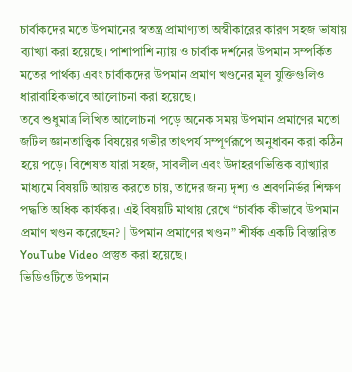চার্বাকদের মতে উপমানের স্বতন্ত্র প্রামাণ্যতা অস্বীকারের কারণ সহজ ভাষায় ব্যাখ্যা করা হয়েছে। পাশাপাশি ন্যায় ও চার্বাক দর্শনের উপমান সম্পর্কিত মতের পার্থক্য এবং চার্বাকদের উপমান প্রমাণ খণ্ডনের মূল যুক্তিগুলিও ধারাবাহিকভাবে আলোচনা করা হয়েছে।
তবে শুধুমাত্র লিখিত আলোচনা পড়ে অনেক সময় উপমান প্রমাণের মতো জটিল জ্ঞানতাত্ত্বিক বিষয়ের গভীর তাৎপর্য সম্পূর্ণরূপে অনুধাবন করা কঠিন হয়ে পড়ে। বিশেষত যারা সহজ, সাবলীল এবং উদাহরণভিত্তিক ব্যাখ্যার মাধ্যমে বিষয়টি আয়ত্ত করতে চায়, তাদের জন্য দৃশ্য ও শ্রবণনির্ভর শিক্ষণ পদ্ধতি অধিক কার্যকর। এই বিষয়টি মাথায় রেখে “চার্বাক কীভাবে উপমান প্রমাণ খণ্ডন করেছেন? | উপমান প্রমাণের খণ্ডন” শীর্ষক একটি বিস্তারিত YouTube Video প্রস্তুত করা হয়েছে।
ভিডিওটিতে উপমান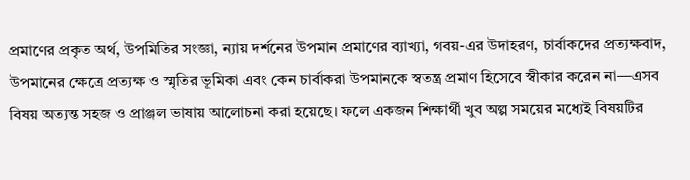প্রমাণের প্রকৃত অর্থ, উপমিতির সংজ্ঞা, ন্যায় দর্শনের উপমান প্রমাণের ব্যাখ্যা, গবয়-এর উদাহরণ, চার্বাকদের প্রত্যক্ষবাদ, উপমানের ক্ষেত্রে প্রত্যক্ষ ও স্মৃতির ভূমিকা এবং কেন চার্বাকরা উপমানকে স্বতন্ত্র প্রমাণ হিসেবে স্বীকার করেন না—এসব বিষয় অত্যন্ত সহজ ও প্রাঞ্জল ভাষায় আলোচনা করা হয়েছে। ফলে একজন শিক্ষার্থী খুব অল্প সময়ের মধ্যেই বিষয়টির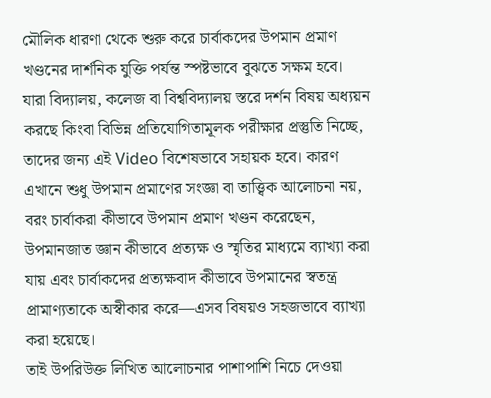মৌলিক ধারণা থেকে শুরু করে চার্বাকদের উপমান প্রমাণ খণ্ডনের দার্শনিক যুক্তি পর্যন্ত স্পষ্টভাবে বুঝতে সক্ষম হবে।
যারা বিদ্যালয়, কলেজ বা বিশ্ববিদ্যালয় স্তরে দর্শন বিষয় অধ্যয়ন করছে কিংবা বিভিন্ন প্রতিযোগিতামূলক পরীক্ষার প্রস্তুতি নিচ্ছে, তাদের জন্য এই Video বিশেষভাবে সহায়ক হবে। কারণ এখানে শুধু উপমান প্রমাণের সংজ্ঞা বা তাত্ত্বিক আলোচনা নয়, বরং চার্বাকরা কীভাবে উপমান প্রমাণ খণ্ডন করেছেন, উপমানজাত জ্ঞান কীভাবে প্রত্যক্ষ ও স্মৃতির মাধ্যমে ব্যাখ্যা করা যায় এবং চার্বাকদের প্রত্যক্ষবাদ কীভাবে উপমানের স্বতন্ত্র প্রামাণ্যতাকে অস্বীকার করে—এসব বিষয়ও সহজভাবে ব্যাখ্যা করা হয়েছে।
তাই উপরিউক্ত লিখিত আলোচনার পাশাপাশি নিচে দেওয়া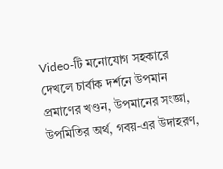Video-টি মনোযোগ সহকারে দেখলে চার্বাক দর্শনে উপমান প্রমাণের খণ্ডন, উপমানের সংজ্ঞা, উপমিতির অর্থ, গবয়-এর উদাহরণ,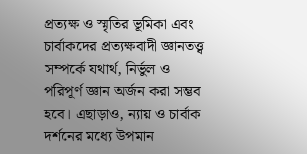প্রত্যক্ষ ও স্মৃতির ভূমিকা এবং চার্বাকদের প্রত্যক্ষবাদী জ্ঞানতত্ত্ব সম্পর্কে যথার্থ, নির্ভুল ও পরিপূর্ণ জ্ঞান অর্জন করা সম্ভব হবে। এছাড়াও, ন্যায় ও চার্বাক দর্শনের মধ্যে উপমান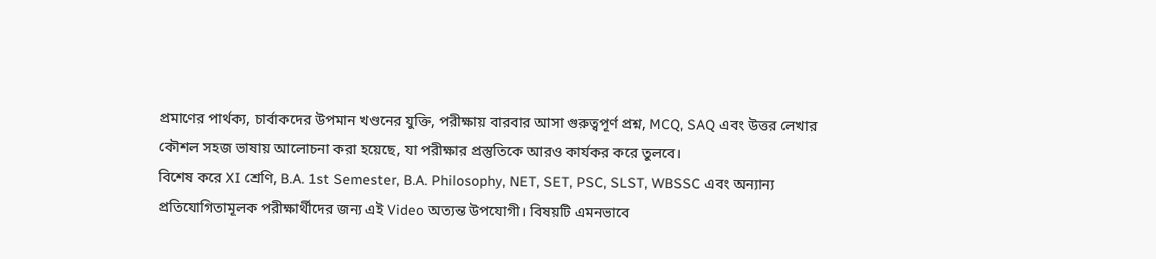প্রমাণের পার্থক্য, চার্বাকদের উপমান খণ্ডনের যুক্তি, পরীক্ষায় বারবার আসা গুরুত্বপূর্ণ প্রশ্ন, MCQ, SAQ এবং উত্তর লেখার কৌশল সহজ ভাষায় আলোচনা করা হয়েছে, যা পরীক্ষার প্রস্তুতিকে আরও কার্যকর করে তুলবে।
বিশেষ করে XI শ্রেণি, B.A. 1st Semester, B.A. Philosophy, NET, SET, PSC, SLST, WBSSC এবং অন্যান্য প্রতিযোগিতামূলক পরীক্ষার্থীদের জন্য এই Video অত্যন্ত উপযোগী। বিষয়টি এমনভাবে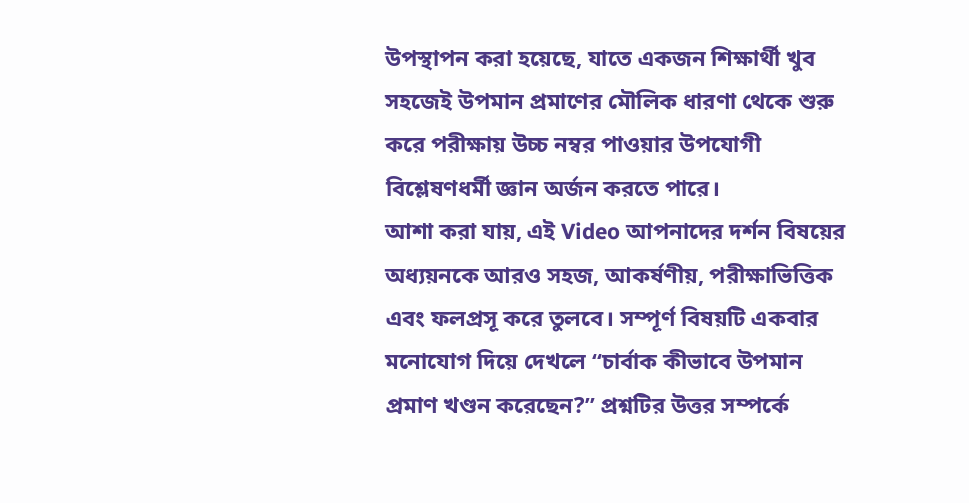উপস্থাপন করা হয়েছে, যাতে একজন শিক্ষার্থী খুব সহজেই উপমান প্রমাণের মৌলিক ধারণা থেকে শুরু করে পরীক্ষায় উচ্চ নম্বর পাওয়ার উপযোগী বিশ্লেষণধর্মী জ্ঞান অর্জন করতে পারে।
আশা করা যায়, এই Video আপনাদের দর্শন বিষয়ের অধ্যয়নকে আরও সহজ, আকর্ষণীয়, পরীক্ষাভিত্তিক এবং ফলপ্রসূ করে তুলবে। সম্পূর্ণ বিষয়টি একবার মনোযোগ দিয়ে দেখলে “চার্বাক কীভাবে উপমান প্রমাণ খণ্ডন করেছেন?” প্রশ্নটির উত্তর সম্পর্কে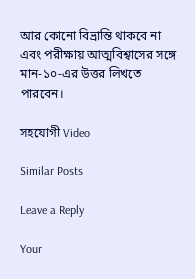আর কোনো বিভ্রান্তি থাকবে না এবং পরীক্ষায় আত্মবিশ্বাসের সঙ্গে মান-১০-এর উত্তর লিখতে পারবেন।

সহযোগী Video

Similar Posts

Leave a Reply

Your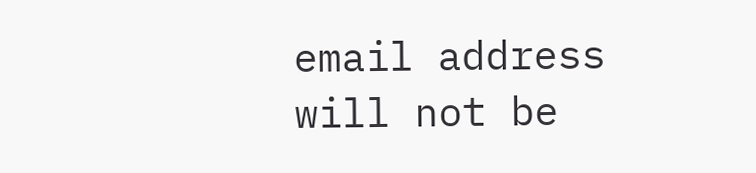email address will not be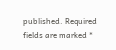published. Required fields are marked *